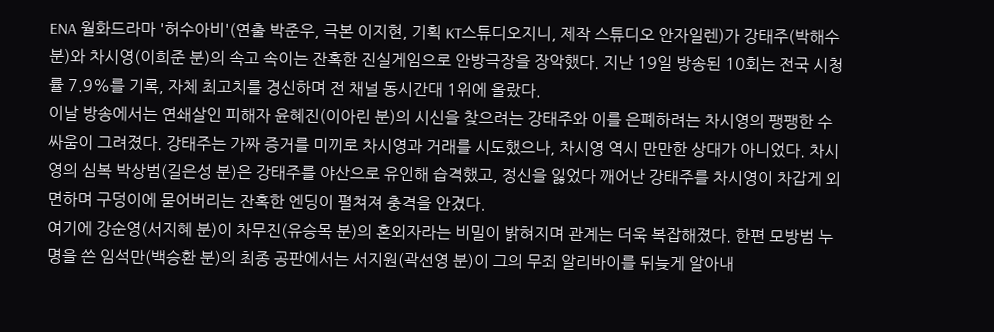ENA 월화드라마 '허수아비'(연출 박준우, 극본 이지현, 기획 KT스튜디오지니, 제작 스튜디오 안자일렌)가 강태주(박해수 분)와 차시영(이희준 분)의 속고 속이는 잔혹한 진실게임으로 안방극장을 장악했다. 지난 19일 방송된 10회는 전국 시청률 7.9%를 기록, 자체 최고치를 경신하며 전 채널 동시간대 1위에 올랐다.
이날 방송에서는 연쇄살인 피해자 윤혜진(이아린 분)의 시신을 찾으려는 강태주와 이를 은폐하려는 차시영의 팽팽한 수싸움이 그려졌다. 강태주는 가짜 증거를 미끼로 차시영과 거래를 시도했으나, 차시영 역시 만만한 상대가 아니었다. 차시영의 심복 박상범(길은성 분)은 강태주를 야산으로 유인해 습격했고, 정신을 잃었다 깨어난 강태주를 차시영이 차갑게 외면하며 구덩이에 묻어버리는 잔혹한 엔딩이 펼쳐져 충격을 안겼다.
여기에 강순영(서지혜 분)이 차무진(유승목 분)의 혼외자라는 비밀이 밝혀지며 관계는 더욱 복잡해졌다. 한편 모방범 누명을 쓴 임석만(백승환 분)의 최종 공판에서는 서지원(곽선영 분)이 그의 무죄 알리바이를 뒤늦게 알아내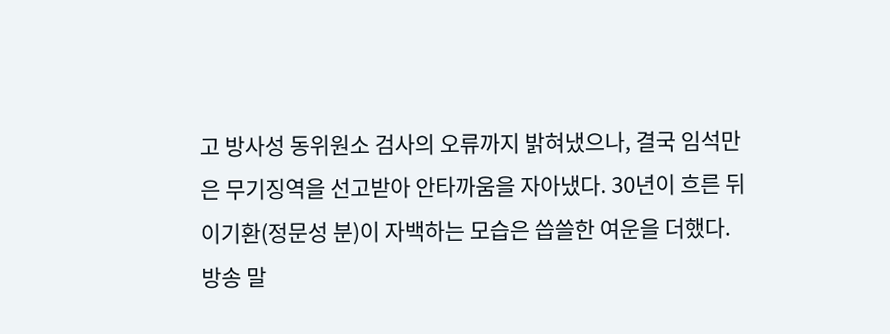고 방사성 동위원소 검사의 오류까지 밝혀냈으나, 결국 임석만은 무기징역을 선고받아 안타까움을 자아냈다. 30년이 흐른 뒤 이기환(정문성 분)이 자백하는 모습은 씁쓸한 여운을 더했다.
방송 말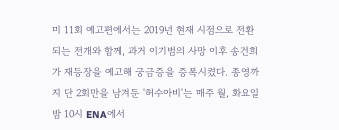미 11회 예고편에서는 2019년 현재 시점으로 전환되는 전개와 함께, 과거 이기범의 사망 이후 송건희가 재등장을 예고해 궁금증을 증폭시켰다. 종영까지 단 2회만을 남겨둔 '허수아비'는 매주 월, 화요일 밤 10시 ENA에서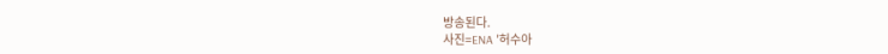방송된다.
사진=ENA '허수아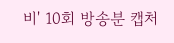비' 10회 방송분 캡처